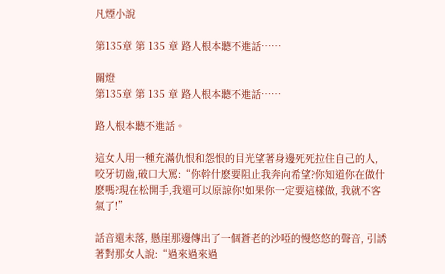凡煙小說

第135章 第 135 章 路人根本聽不進話……

關燈
第135章 第 135 章 路人根本聽不進話……

路人根本聽不進話。

這女人用一種充滿仇恨和怨恨的目光望著身邊死死拉住自己的人, 咬牙切齒,破口大罵:“你幹什麽要阻止我奔向希望?你知道你在做什麽嗎?現在松開手,我還可以原諒你!如果你一定要這樣做, 我就不客氣了!”

話音還未落, 懸崖那邊傳出了一個蒼老的沙啞的慢悠悠的聲音, 引誘著對那女人說:“過來過來過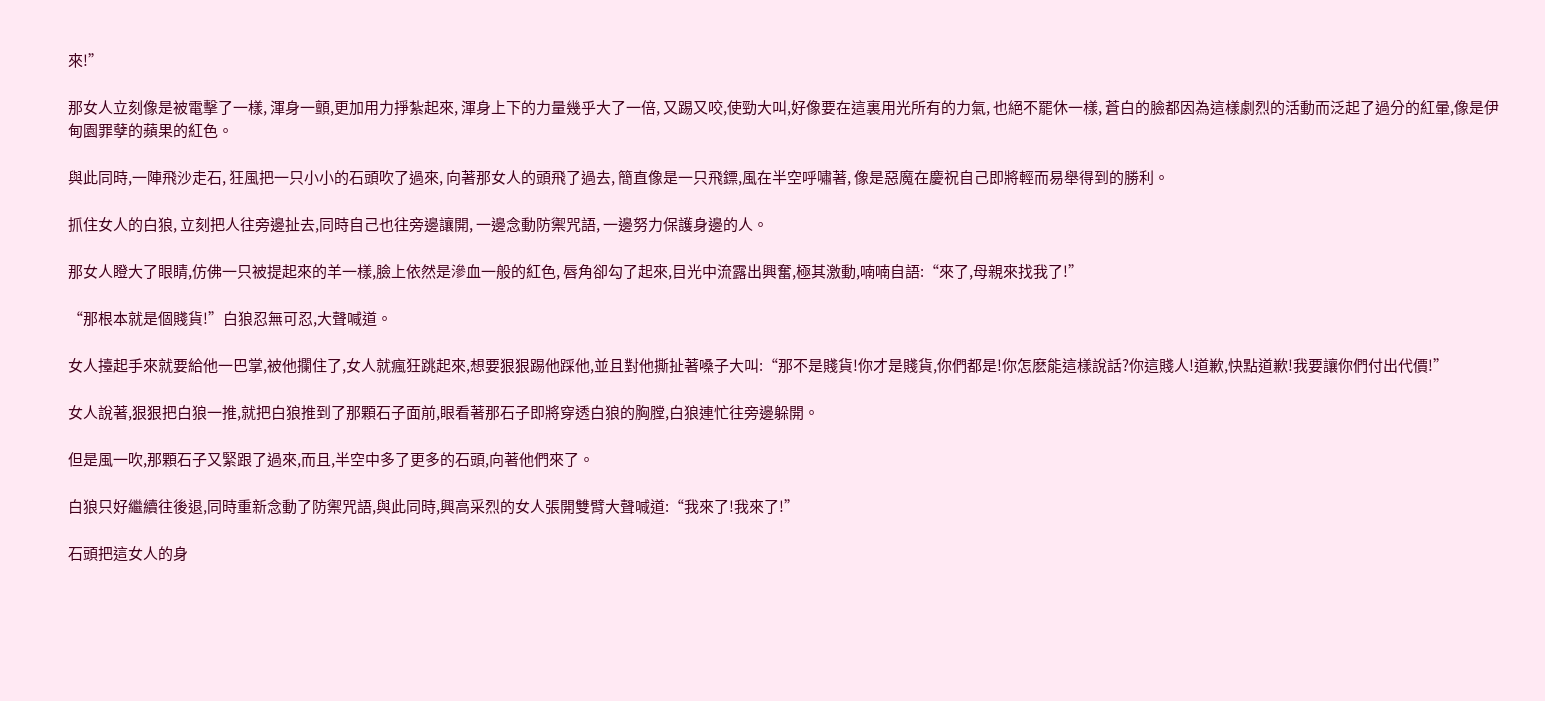來!”

那女人立刻像是被電擊了一樣, 渾身一顫,更加用力掙紮起來, 渾身上下的力量幾乎大了一倍, 又踢又咬,使勁大叫,好像要在這裏用光所有的力氣, 也絕不罷休一樣, 蒼白的臉都因為這樣劇烈的活動而泛起了過分的紅暈,像是伊甸園罪孽的蘋果的紅色。

與此同時,一陣飛沙走石, 狂風把一只小小的石頭吹了過來, 向著那女人的頭飛了過去, 簡直像是一只飛鏢,風在半空呼嘯著, 像是惡魔在慶祝自己即將輕而易舉得到的勝利。

抓住女人的白狼, 立刻把人往旁邊扯去,同時自己也往旁邊讓開, 一邊念動防禦咒語, 一邊努力保護身邊的人。

那女人瞪大了眼睛,仿佛一只被提起來的羊一樣,臉上依然是滲血一般的紅色, 唇角卻勾了起來,目光中流露出興奮,極其激動,喃喃自語:“來了,母親來找我了!”

“那根本就是個賤貨!”白狼忍無可忍,大聲喊道。

女人擡起手來就要給他一巴掌,被他攔住了,女人就瘋狂跳起來,想要狠狠踢他踩他,並且對他撕扯著嗓子大叫:“那不是賤貨!你才是賤貨,你們都是!你怎麽能這樣說話?你這賤人!道歉,快點道歉!我要讓你們付出代價!”

女人說著,狠狠把白狼一推,就把白狼推到了那顆石子面前,眼看著那石子即將穿透白狼的胸膛,白狼連忙往旁邊躲開。

但是風一吹,那顆石子又緊跟了過來,而且,半空中多了更多的石頭,向著他們來了。

白狼只好繼續往後退,同時重新念動了防禦咒語,與此同時,興高采烈的女人張開雙臂大聲喊道:“我來了!我來了!”

石頭把這女人的身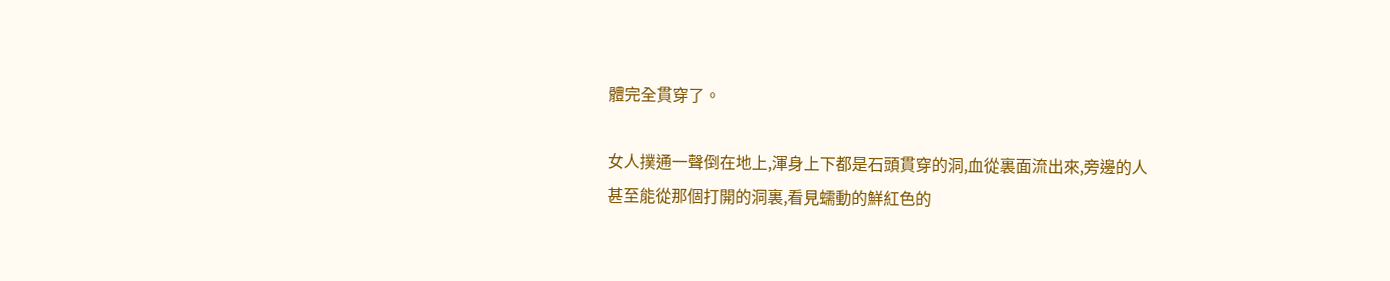體完全貫穿了。

女人撲通一聲倒在地上,渾身上下都是石頭貫穿的洞,血從裏面流出來,旁邊的人甚至能從那個打開的洞裏,看見蠕動的鮮紅色的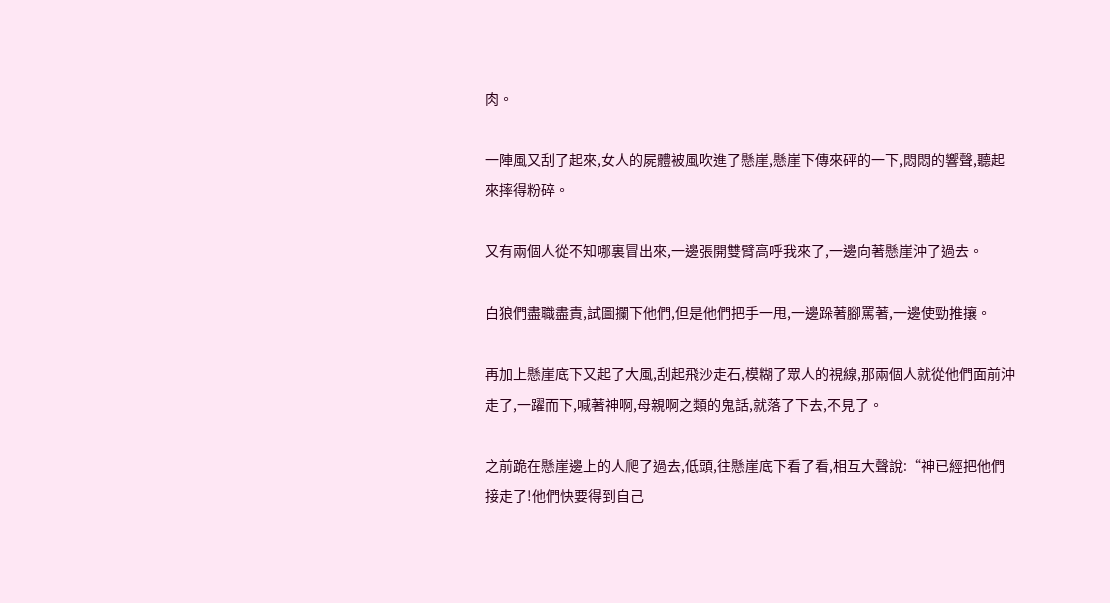肉。

一陣風又刮了起來,女人的屍體被風吹進了懸崖,懸崖下傳來砰的一下,悶悶的響聲,聽起來摔得粉碎。

又有兩個人從不知哪裏冒出來,一邊張開雙臂高呼我來了,一邊向著懸崖沖了過去。

白狼們盡職盡責,試圖攔下他們,但是他們把手一甩,一邊跺著腳罵著,一邊使勁推攘。

再加上懸崖底下又起了大風,刮起飛沙走石,模糊了眾人的視線,那兩個人就從他們面前沖走了,一躍而下,喊著神啊,母親啊之類的鬼話,就落了下去,不見了。

之前跪在懸崖邊上的人爬了過去,低頭,往懸崖底下看了看,相互大聲說:“神已經把他們接走了!他們快要得到自己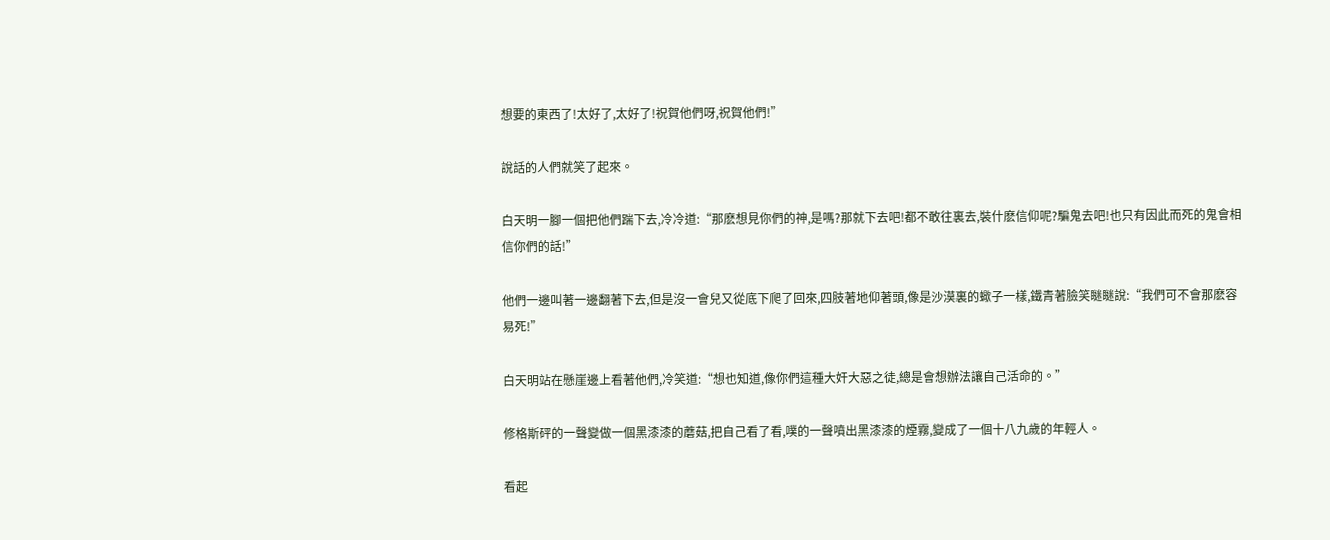想要的東西了!太好了,太好了!祝賀他們呀,祝賀他們!”

說話的人們就笑了起來。

白天明一腳一個把他們踹下去,冷冷道:“那麽想見你們的神,是嗎?那就下去吧!都不敢往裏去,裝什麽信仰呢?騙鬼去吧!也只有因此而死的鬼會相信你們的話!”

他們一邊叫著一邊翻著下去,但是沒一會兒又從底下爬了回來,四肢著地仰著頭,像是沙漠裏的蠍子一樣,鐵青著臉笑瞇瞇說:“我們可不會那麽容易死!”

白天明站在懸崖邊上看著他們,冷笑道:“想也知道,像你們這種大奸大惡之徒,總是會想辦法讓自己活命的。”

修格斯砰的一聲變做一個黑漆漆的蘑菇,把自己看了看,噗的一聲噴出黑漆漆的煙霧,變成了一個十八九歲的年輕人。

看起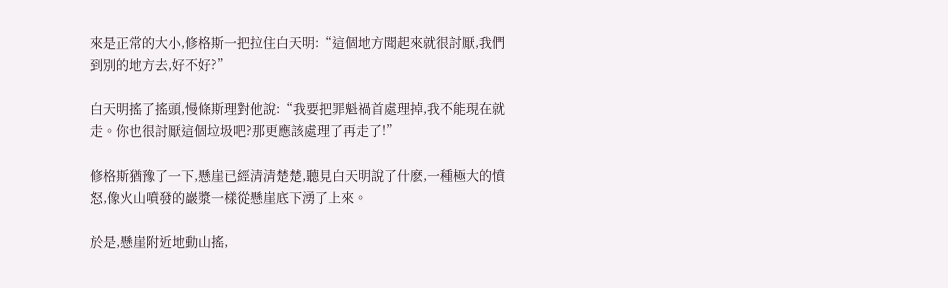來是正常的大小,修格斯一把拉住白天明:“這個地方聞起來就很討厭,我們到別的地方去,好不好?”

白天明搖了搖頭,慢條斯理對他說:“我要把罪魁禍首處理掉,我不能現在就走。你也很討厭這個垃圾吧?那更應該處理了再走了!”

修格斯猶豫了一下,懸崖已經清清楚楚,聽見白天明說了什麽,一種極大的憤怒,像火山噴發的巖漿一樣從懸崖底下湧了上來。

於是,懸崖附近地動山搖,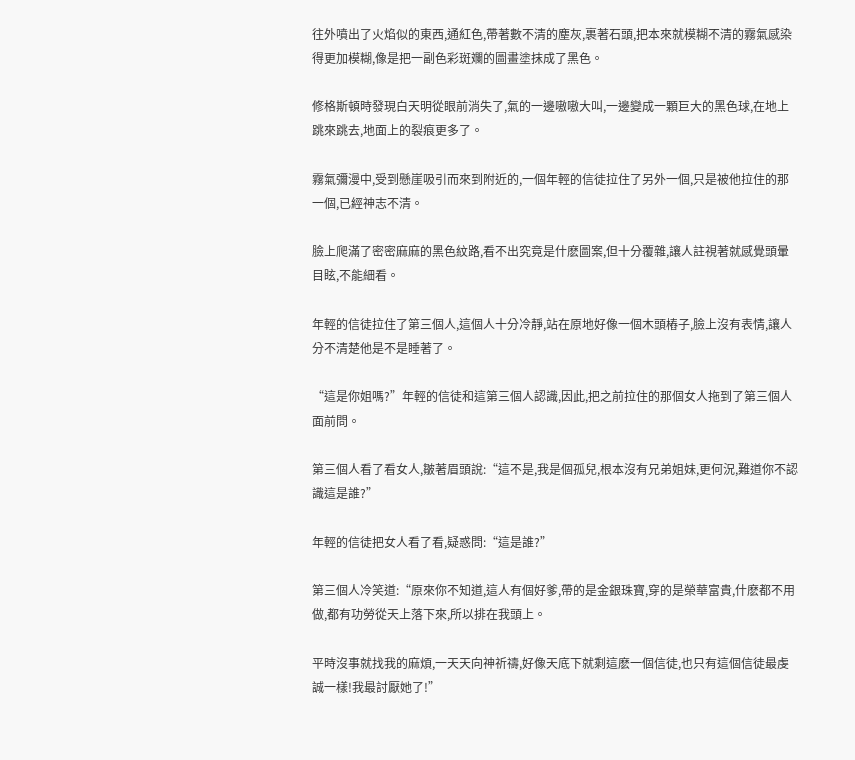往外噴出了火焰似的東西,通紅色,帶著數不清的塵灰,裹著石頭,把本來就模糊不清的霧氣感染得更加模糊,像是把一副色彩斑斕的圖畫塗抹成了黑色。

修格斯頓時發現白天明從眼前消失了,氣的一邊嗷嗷大叫,一邊變成一顆巨大的黑色球,在地上跳來跳去,地面上的裂痕更多了。

霧氣彌漫中,受到懸崖吸引而來到附近的,一個年輕的信徒拉住了另外一個,只是被他拉住的那一個,已經神志不清。

臉上爬滿了密密麻麻的黑色紋路,看不出究竟是什麽圖案,但十分覆雜,讓人註視著就感覺頭暈目眩,不能細看。

年輕的信徒拉住了第三個人,這個人十分冷靜,站在原地好像一個木頭樁子,臉上沒有表情,讓人分不清楚他是不是睡著了。

“這是你姐嗎?”年輕的信徒和這第三個人認識,因此,把之前拉住的那個女人拖到了第三個人面前問。

第三個人看了看女人,皺著眉頭說:“這不是,我是個孤兒,根本沒有兄弟姐妹,更何況,難道你不認識這是誰?”

年輕的信徒把女人看了看,疑惑問:“這是誰?”

第三個人冷笑道:“原來你不知道,這人有個好爹,帶的是金銀珠寶,穿的是榮華富貴,什麽都不用做,都有功勞從天上落下來,所以排在我頭上。

平時沒事就找我的麻煩,一天天向神祈禱,好像天底下就剩這麽一個信徒,也只有這個信徒最虔誠一樣!我最討厭她了!”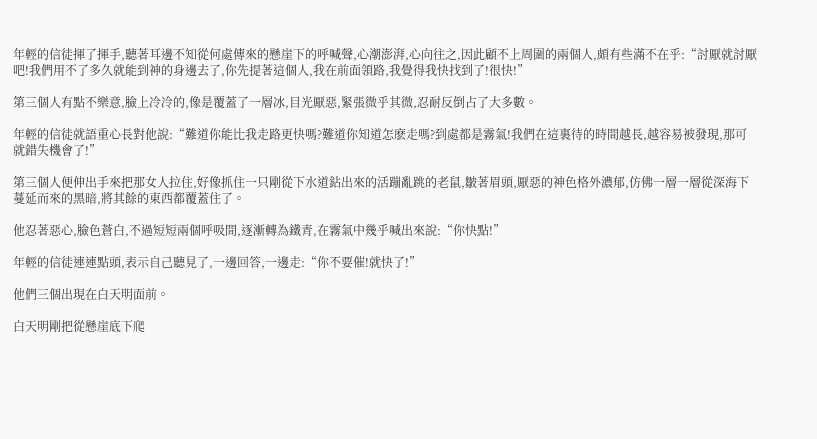年輕的信徒揮了揮手,聽著耳邊不知從何處傳來的懸崖下的呼喊聲,心潮澎湃,心向往之,因此顧不上周圍的兩個人,頗有些滿不在乎:“討厭就討厭吧!我們用不了多久就能到神的身邊去了,你先提著這個人,我在前面領路,我覺得我快找到了!很快!”

第三個人有點不樂意,臉上冷冷的,像是覆蓋了一層冰,目光厭惡,緊張微乎其微,忍耐反倒占了大多數。

年輕的信徒就語重心長對他說:“難道你能比我走路更快嗎?難道你知道怎麽走嗎?到處都是霧氣!我們在這裏待的時間越長,越容易被發現,那可就錯失機會了!”

第三個人便伸出手來把那女人拉住,好像抓住一只剛從下水道鉆出來的活蹦亂跳的老鼠,皺著眉頭,厭惡的神色格外濃郁,仿佛一層一層從深海下蔓延而來的黑暗,將其餘的東西都覆蓋住了。

他忍著惡心,臉色蒼白,不過短短兩個呼吸間,逐漸轉為鐵青,在霧氣中幾乎喊出來說:“你快點!”

年輕的信徒連連點頭,表示自己聽見了,一邊回答,一邊走:“你不要催!就快了!”

他們三個出現在白天明面前。

白天明剛把從懸崖底下爬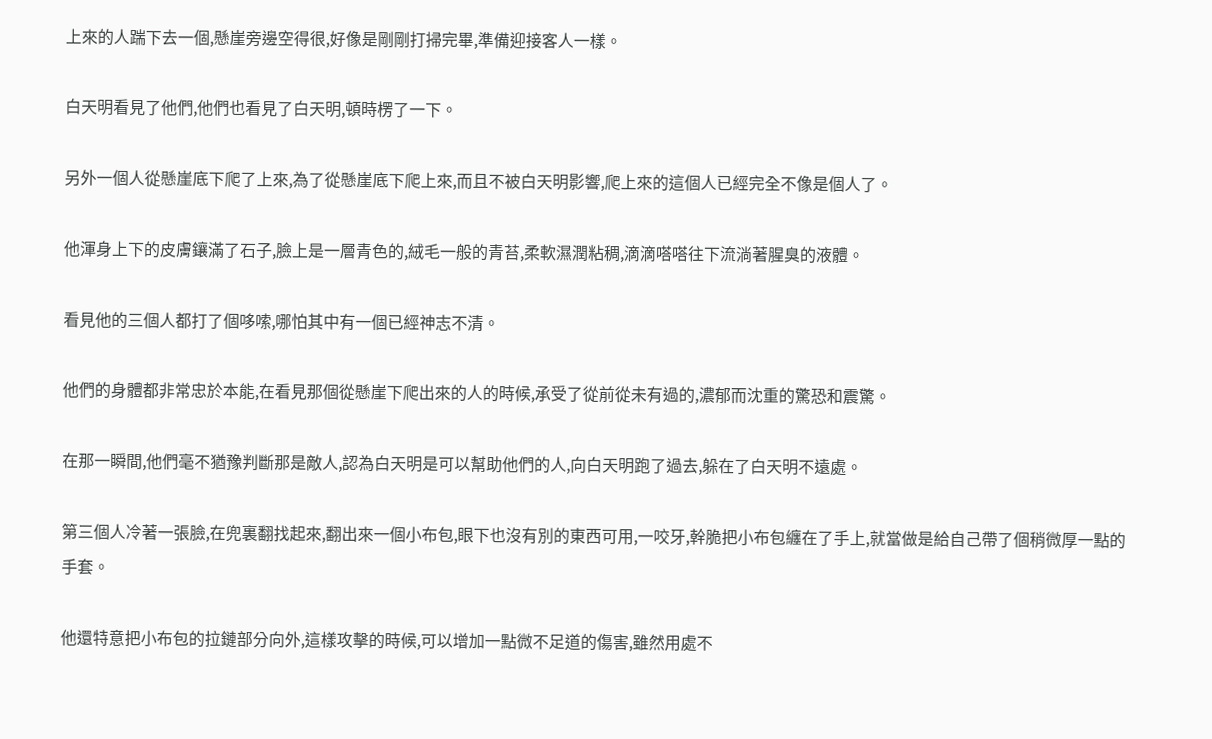上來的人踹下去一個,懸崖旁邊空得很,好像是剛剛打掃完畢,準備迎接客人一樣。

白天明看見了他們,他們也看見了白天明,頓時楞了一下。

另外一個人從懸崖底下爬了上來,為了從懸崖底下爬上來,而且不被白天明影響,爬上來的這個人已經完全不像是個人了。

他渾身上下的皮膚鑲滿了石子,臉上是一層青色的,絨毛一般的青苔,柔軟濕潤粘稠,滴滴嗒嗒往下流淌著腥臭的液體。

看見他的三個人都打了個哆嗦,哪怕其中有一個已經神志不清。

他們的身體都非常忠於本能,在看見那個從懸崖下爬出來的人的時候,承受了從前從未有過的,濃郁而沈重的驚恐和震驚。

在那一瞬間,他們毫不猶豫判斷那是敵人,認為白天明是可以幫助他們的人,向白天明跑了過去,躲在了白天明不遠處。

第三個人冷著一張臉,在兜裏翻找起來,翻出來一個小布包,眼下也沒有別的東西可用,一咬牙,幹脆把小布包纏在了手上,就當做是給自己帶了個稍微厚一點的手套。

他還特意把小布包的拉鏈部分向外,這樣攻擊的時候,可以增加一點微不足道的傷害,雖然用處不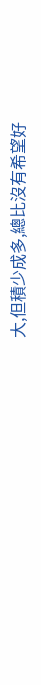大,但積少成多,總比沒有希望好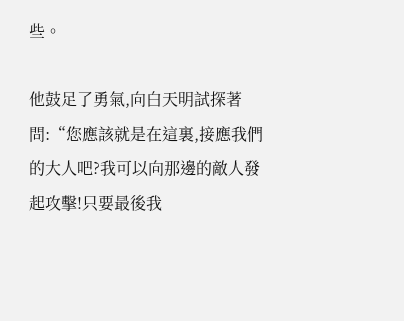些。

他鼓足了勇氣,向白天明試探著問:“您應該就是在這裏,接應我們的大人吧?我可以向那邊的敵人發起攻擊!只要最後我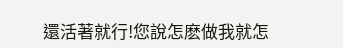還活著就行!您說怎麽做我就怎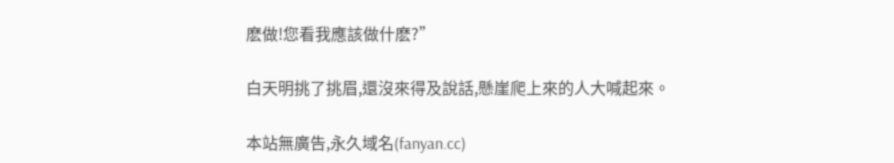麽做!您看我應該做什麽?”

白天明挑了挑眉,還沒來得及說話,懸崖爬上來的人大喊起來。

本站無廣告,永久域名(fanyan.cc)